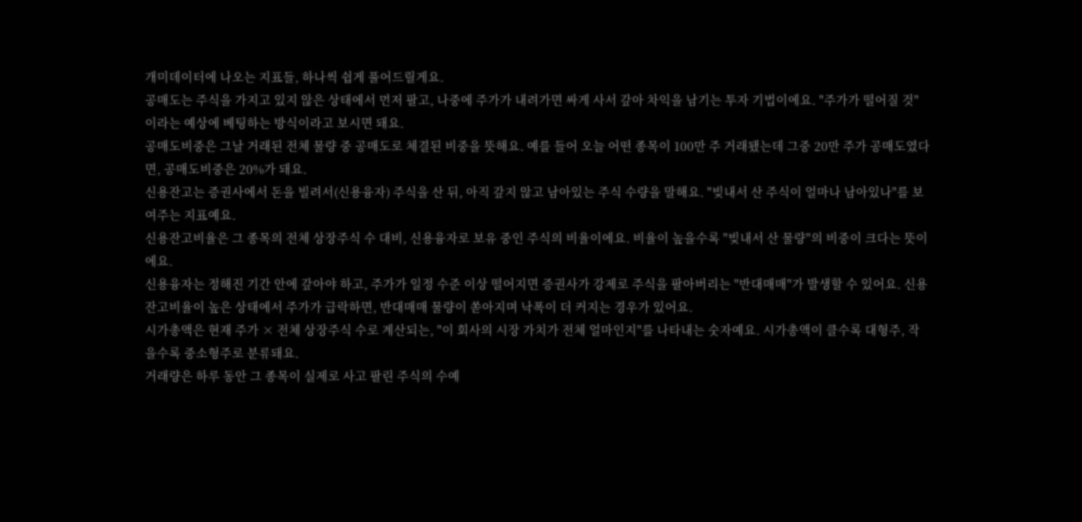개미데이터에 나오는 지표들, 하나씩 쉽게 풀어드릴게요.
공매도는 주식을 가지고 있지 않은 상태에서 먼저 팔고, 나중에 주가가 내려가면 싸게 사서 갚아 차익을 남기는 투자 기법이에요. "주가가 떨어질 것"이라는 예상에 베팅하는 방식이라고 보시면 돼요.
공매도비중은 그날 거래된 전체 물량 중 공매도로 체결된 비중을 뜻해요. 예를 들어 오늘 어떤 종목이 100만 주 거래됐는데 그중 20만 주가 공매도였다면, 공매도비중은 20%가 돼요.
신용잔고는 증권사에서 돈을 빌려서(신용융자) 주식을 산 뒤, 아직 갚지 않고 남아있는 주식 수량을 말해요. "빚내서 산 주식이 얼마나 남아있나"를 보여주는 지표예요.
신용잔고비율은 그 종목의 전체 상장주식 수 대비, 신용융자로 보유 중인 주식의 비율이에요. 비율이 높을수록 "빚내서 산 물량"의 비중이 크다는 뜻이에요.
신용융자는 정해진 기간 안에 갚아야 하고, 주가가 일정 수준 이상 떨어지면 증권사가 강제로 주식을 팔아버리는 "반대매매"가 발생할 수 있어요. 신용잔고비율이 높은 상태에서 주가가 급락하면, 반대매매 물량이 쏟아지며 낙폭이 더 커지는 경우가 있어요.
시가총액은 현재 주가 × 전체 상장주식 수로 계산되는, "이 회사의 시장 가치가 전체 얼마인지"를 나타내는 숫자예요. 시가총액이 클수록 대형주, 작을수록 중소형주로 분류돼요.
거래량은 하루 동안 그 종목이 실제로 사고 팔린 주식의 수예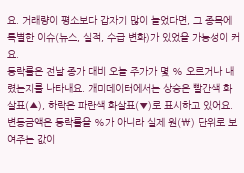요. 거래량이 평소보다 갑자기 많이 늘었다면, 그 종목에 특별한 이슈(뉴스, 실적, 수급 변화)가 있었을 가능성이 커요.
등락률은 전날 종가 대비 오늘 주가가 몇 % 오르거나 내렸는지를 나타내요. 개미데이터에서는 상승은 빨간색 화살표(▲), 하락은 파란색 화살표(▼)로 표시하고 있어요.
변동금액은 등락률을 %가 아니라 실제 원(₩) 단위로 보여주는 값이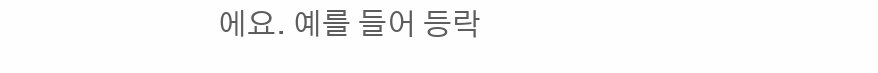에요. 예를 들어 등락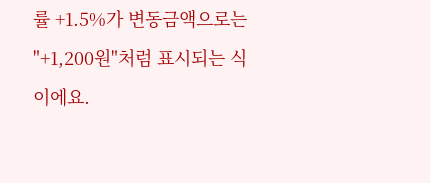률 +1.5%가 변동금액으로는 "+1,200원"처럼 표시되는 식이에요.